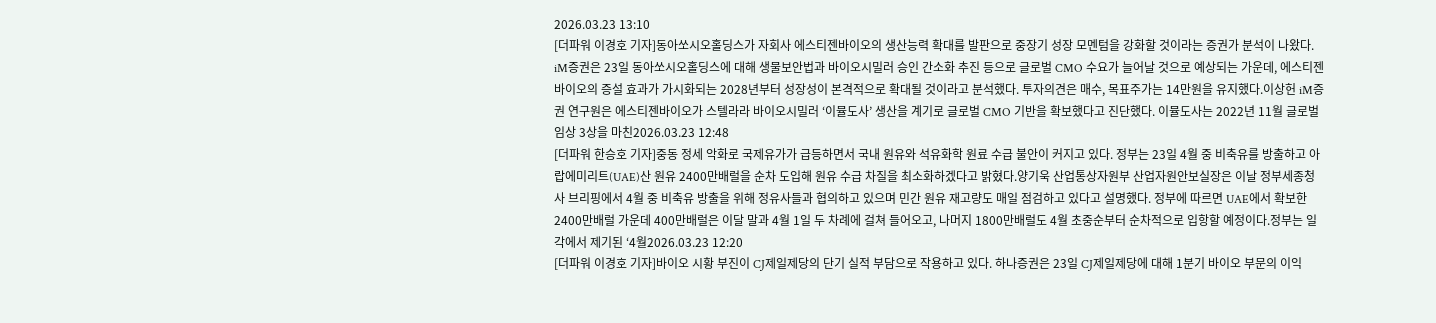2026.03.23 13:10
[더파워 이경호 기자]동아쏘시오홀딩스가 자회사 에스티젠바이오의 생산능력 확대를 발판으로 중장기 성장 모멘텀을 강화할 것이라는 증권가 분석이 나왔다. iM증권은 23일 동아쏘시오홀딩스에 대해 생물보안법과 바이오시밀러 승인 간소화 추진 등으로 글로벌 CMO 수요가 늘어날 것으로 예상되는 가운데, 에스티젠바이오의 증설 효과가 가시화되는 2028년부터 성장성이 본격적으로 확대될 것이라고 분석했다. 투자의견은 매수, 목표주가는 14만원을 유지했다.이상헌 iM증권 연구원은 에스티젠바이오가 스텔라라 바이오시밀러 ‘이뮬도사’ 생산을 계기로 글로벌 CMO 기반을 확보했다고 진단했다. 이뮬도사는 2022년 11월 글로벌 임상 3상을 마친2026.03.23 12:48
[더파워 한승호 기자]중동 정세 악화로 국제유가가 급등하면서 국내 원유와 석유화학 원료 수급 불안이 커지고 있다. 정부는 23일 4월 중 비축유를 방출하고 아랍에미리트(UAE)산 원유 2400만배럴을 순차 도입해 원유 수급 차질을 최소화하겠다고 밝혔다.양기욱 산업통상자원부 산업자원안보실장은 이날 정부세종청사 브리핑에서 4월 중 비축유 방출을 위해 정유사들과 협의하고 있으며 민간 원유 재고량도 매일 점검하고 있다고 설명했다. 정부에 따르면 UAE에서 확보한 2400만배럴 가운데 400만배럴은 이달 말과 4월 1일 두 차례에 걸쳐 들어오고, 나머지 1800만배럴도 4월 초중순부터 순차적으로 입항할 예정이다.정부는 일각에서 제기된 ‘4월2026.03.23 12:20
[더파워 이경호 기자]바이오 시황 부진이 CJ제일제당의 단기 실적 부담으로 작용하고 있다. 하나증권은 23일 CJ제일제당에 대해 1분기 바이오 부문의 이익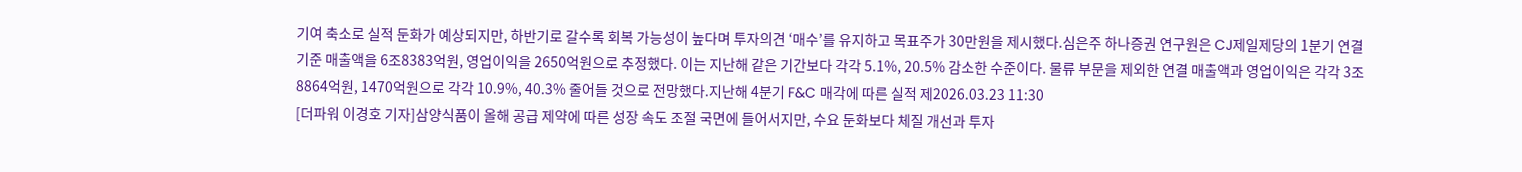기여 축소로 실적 둔화가 예상되지만, 하반기로 갈수록 회복 가능성이 높다며 투자의견 ‘매수’를 유지하고 목표주가 30만원을 제시했다.심은주 하나증권 연구원은 CJ제일제당의 1분기 연결 기준 매출액을 6조8383억원, 영업이익을 2650억원으로 추정했다. 이는 지난해 같은 기간보다 각각 5.1%, 20.5% 감소한 수준이다. 물류 부문을 제외한 연결 매출액과 영업이익은 각각 3조8864억원, 1470억원으로 각각 10.9%, 40.3% 줄어들 것으로 전망했다.지난해 4분기 F&C 매각에 따른 실적 제2026.03.23 11:30
[더파워 이경호 기자]삼양식품이 올해 공급 제약에 따른 성장 속도 조절 국면에 들어서지만, 수요 둔화보다 체질 개선과 투자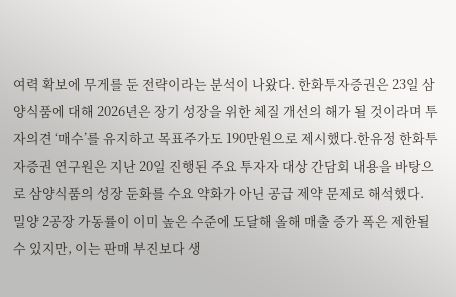여력 확보에 무게를 둔 전략이라는 분석이 나왔다. 한화투자증권은 23일 삼양식품에 대해 2026년은 장기 성장을 위한 체질 개선의 해가 될 것이라며 투자의견 ‘매수’를 유지하고 목표주가도 190만원으로 제시했다.한유정 한화투자증권 연구원은 지난 20일 진행된 주요 투자자 대상 간담회 내용을 바탕으로 삼양식품의 성장 둔화를 수요 약화가 아닌 공급 제약 문제로 해석했다. 밀양 2공장 가동률이 이미 높은 수준에 도달해 올해 매출 증가 폭은 제한될 수 있지만, 이는 판매 부진보다 생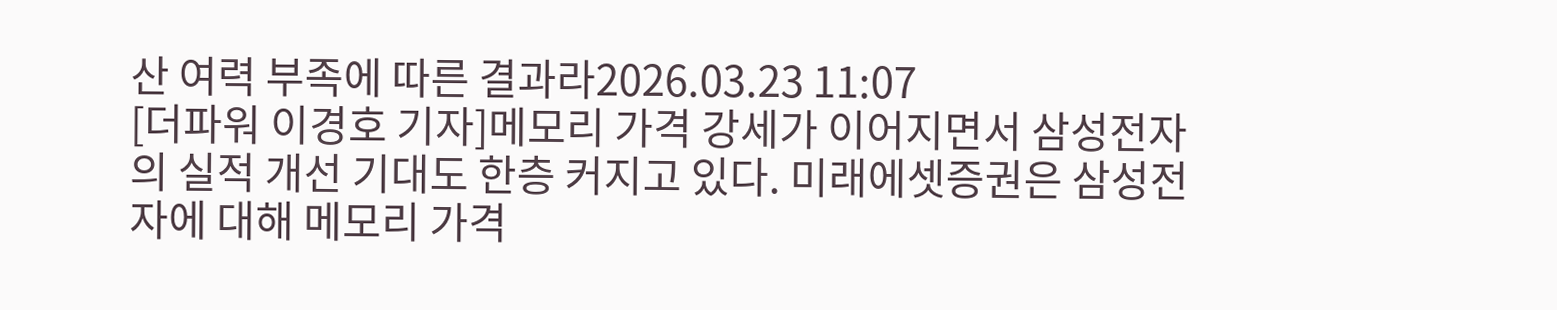산 여력 부족에 따른 결과라2026.03.23 11:07
[더파워 이경호 기자]메모리 가격 강세가 이어지면서 삼성전자의 실적 개선 기대도 한층 커지고 있다. 미래에셋증권은 삼성전자에 대해 메모리 가격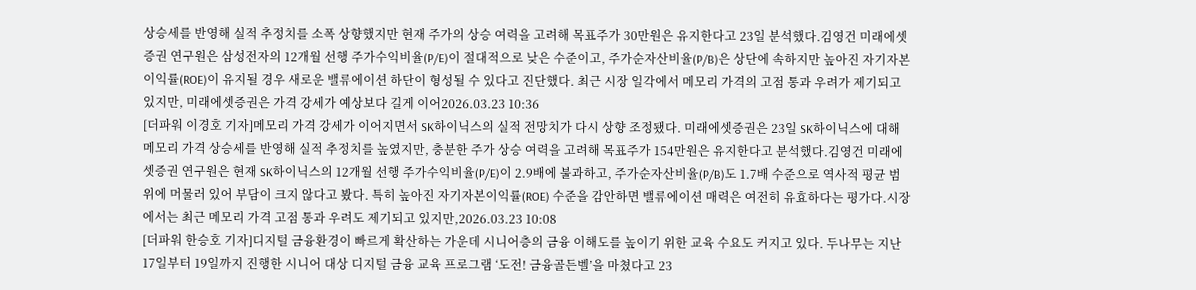상승세를 반영해 실적 추정치를 소폭 상향했지만 현재 주가의 상승 여력을 고려해 목표주가 30만원은 유지한다고 23일 분석했다.김영건 미래에셋증권 연구원은 삼성전자의 12개월 선행 주가수익비율(P/E)이 절대적으로 낮은 수준이고, 주가순자산비율(P/B)은 상단에 속하지만 높아진 자기자본이익률(ROE)이 유지될 경우 새로운 밸류에이션 하단이 형성될 수 있다고 진단했다. 최근 시장 일각에서 메모리 가격의 고점 통과 우려가 제기되고 있지만, 미래에셋증권은 가격 강세가 예상보다 길게 이어2026.03.23 10:36
[더파워 이경호 기자]메모리 가격 강세가 이어지면서 SK하이닉스의 실적 전망치가 다시 상향 조정됐다. 미래에셋증권은 23일 SK하이닉스에 대해 메모리 가격 상승세를 반영해 실적 추정치를 높였지만, 충분한 주가 상승 여력을 고려해 목표주가 154만원은 유지한다고 분석했다.김영건 미래에셋증권 연구원은 현재 SK하이닉스의 12개월 선행 주가수익비율(P/E)이 2.9배에 불과하고, 주가순자산비율(P/B)도 1.7배 수준으로 역사적 평균 범위에 머물러 있어 부담이 크지 않다고 봤다. 특히 높아진 자기자본이익률(ROE) 수준을 감안하면 밸류에이션 매력은 여전히 유효하다는 평가다.시장에서는 최근 메모리 가격 고점 통과 우려도 제기되고 있지만,2026.03.23 10:08
[더파워 한승호 기자]디지털 금융환경이 빠르게 확산하는 가운데 시니어층의 금융 이해도를 높이기 위한 교육 수요도 커지고 있다. 두나무는 지난 17일부터 19일까지 진행한 시니어 대상 디지털 금융 교육 프로그램 ‘도전! 금융골든벨’을 마쳤다고 23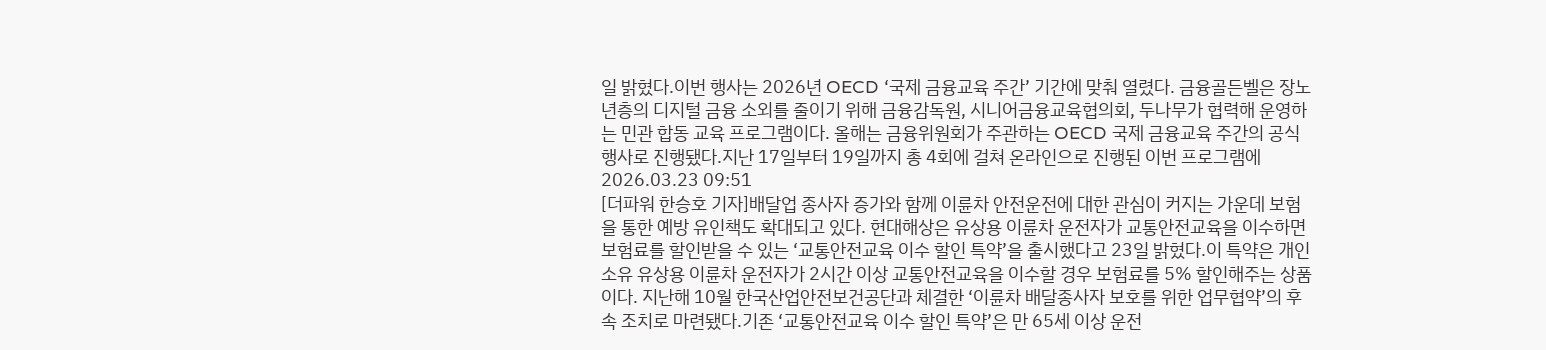일 밝혔다.이번 행사는 2026년 OECD ‘국제 금융교육 주간’ 기간에 맞춰 열렸다. 금융골든벨은 장노년층의 디지털 금융 소외를 줄이기 위해 금융감독원, 시니어금융교육협의회, 두나무가 협력해 운영하는 민관 합동 교육 프로그램이다. 올해는 금융위원회가 주관하는 OECD 국제 금융교육 주간의 공식 행사로 진행됐다.지난 17일부터 19일까지 총 4회에 걸쳐 온라인으로 진행된 이번 프로그램에2026.03.23 09:51
[더파워 한승호 기자]배달업 종사자 증가와 함께 이륜차 안전운전에 대한 관심이 커지는 가운데 보험을 통한 예방 유인책도 확대되고 있다. 현대해상은 유상용 이륜차 운전자가 교통안전교육을 이수하면 보험료를 할인받을 수 있는 ‘교통안전교육 이수 할인 특약’을 출시했다고 23일 밝혔다.이 특약은 개인소유 유상용 이륜차 운전자가 2시간 이상 교통안전교육을 이수할 경우 보험료를 5% 할인해주는 상품이다. 지난해 10월 한국산업안전보건공단과 체결한 ‘이륜차 배달종사자 보호를 위한 업무협약’의 후속 조치로 마련됐다.기존 ‘교통안전교육 이수 할인 특약’은 만 65세 이상 운전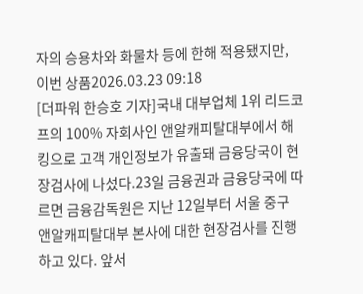자의 승용차와 화물차 등에 한해 적용됐지만, 이번 상품2026.03.23 09:18
[더파워 한승호 기자]국내 대부업체 1위 리드코프의 100% 자회사인 앤알캐피탈대부에서 해킹으로 고객 개인정보가 유출돼 금융당국이 현장검사에 나섰다.23일 금융권과 금융당국에 따르면 금융감독원은 지난 12일부터 서울 중구 앤알캐피탈대부 본사에 대한 현장검사를 진행하고 있다. 앞서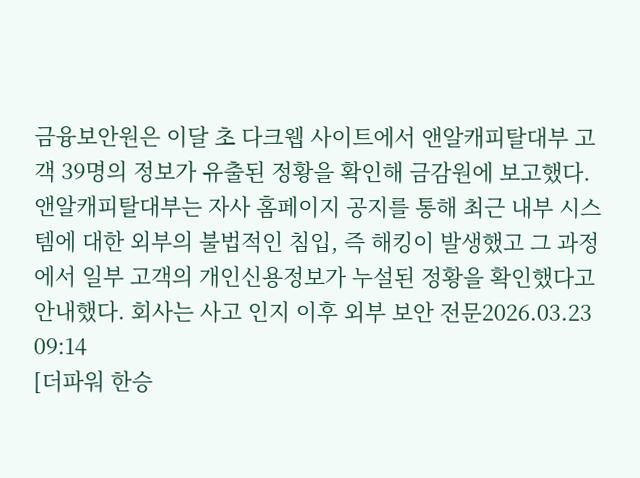금융보안원은 이달 초 다크웹 사이트에서 앤알캐피탈대부 고객 39명의 정보가 유출된 정황을 확인해 금감원에 보고했다.앤알캐피탈대부는 자사 홈페이지 공지를 통해 최근 내부 시스템에 대한 외부의 불법적인 침입, 즉 해킹이 발생했고 그 과정에서 일부 고객의 개인신용정보가 누설된 정황을 확인했다고 안내했다. 회사는 사고 인지 이후 외부 보안 전문2026.03.23 09:14
[더파워 한승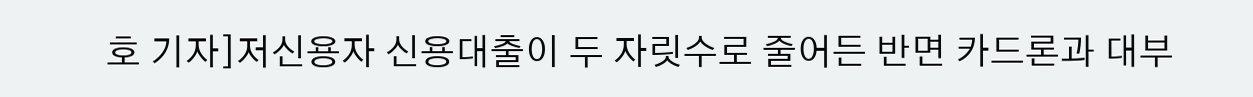호 기자]저신용자 신용대출이 두 자릿수로 줄어든 반면 카드론과 대부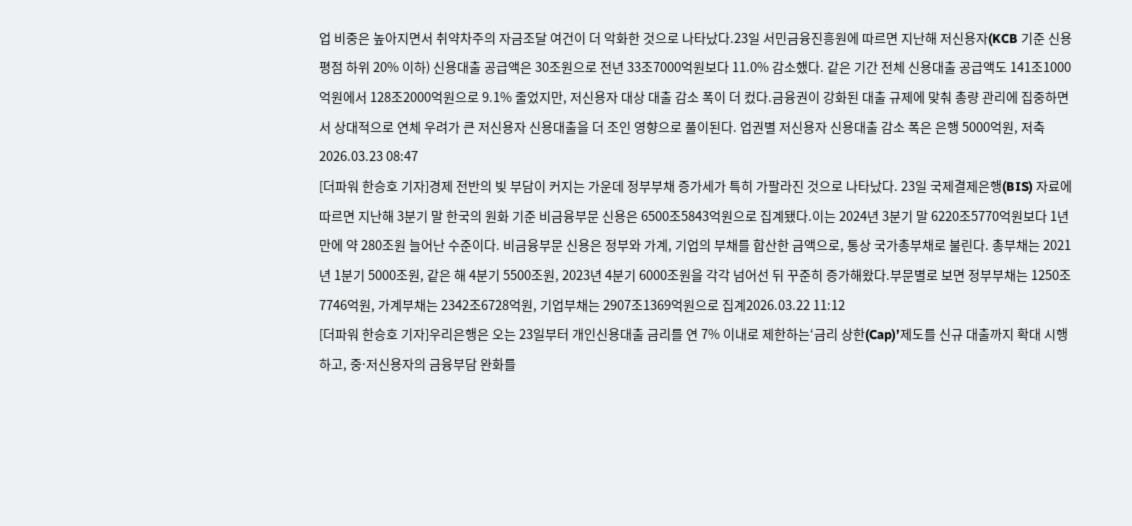업 비중은 높아지면서 취약차주의 자금조달 여건이 더 악화한 것으로 나타났다.23일 서민금융진흥원에 따르면 지난해 저신용자(KCB 기준 신용평점 하위 20% 이하) 신용대출 공급액은 30조원으로 전년 33조7000억원보다 11.0% 감소했다. 같은 기간 전체 신용대출 공급액도 141조1000억원에서 128조2000억원으로 9.1% 줄었지만, 저신용자 대상 대출 감소 폭이 더 컸다.금융권이 강화된 대출 규제에 맞춰 총량 관리에 집중하면서 상대적으로 연체 우려가 큰 저신용자 신용대출을 더 조인 영향으로 풀이된다. 업권별 저신용자 신용대출 감소 폭은 은행 5000억원, 저축2026.03.23 08:47
[더파워 한승호 기자]경제 전반의 빚 부담이 커지는 가운데 정부부채 증가세가 특히 가팔라진 것으로 나타났다. 23일 국제결제은행(BIS) 자료에 따르면 지난해 3분기 말 한국의 원화 기준 비금융부문 신용은 6500조5843억원으로 집계됐다.이는 2024년 3분기 말 6220조5770억원보다 1년 만에 약 280조원 늘어난 수준이다. 비금융부문 신용은 정부와 가계, 기업의 부채를 합산한 금액으로, 통상 국가총부채로 불린다. 총부채는 2021년 1분기 5000조원, 같은 해 4분기 5500조원, 2023년 4분기 6000조원을 각각 넘어선 뒤 꾸준히 증가해왔다.부문별로 보면 정부부채는 1250조7746억원, 가계부채는 2342조6728억원, 기업부채는 2907조1369억원으로 집계2026.03.22 11:12
[더파워 한승호 기자]우리은행은 오는 23일부터 개인신용대출 금리를 연 7% 이내로 제한하는‘금리 상한(Cap)’제도를 신규 대출까지 확대 시행하고, 중⸱저신용자의 금융부담 완화를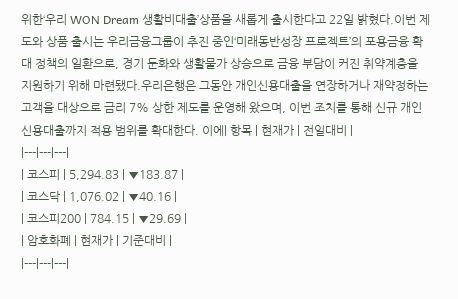위한‘우리 WON Dream 생활비대출’상품을 새롭게 출시한다고 22일 밝혔다.이번 제도와 상품 출시는 우리금융그룹이 추진 중인‘미래동반성장 프로젝트’의 포용금융 확대 정책의 일환으로, 경기 둔화와 생활물가 상승으로 금융 부담이 커진 취약계층을 지원하기 위해 마련됐다.우리은행은 그동안 개인신용대출을 연장하거나 재약정하는 고객을 대상으로 금리 7% 상한 제도를 운영해 왔으며, 이번 조치를 통해 신규 개인신용대출까지 적용 범위를 확대한다. 이에| 항목 | 현재가 | 전일대비 |
|---|---|---|
| 코스피 | 5,294.83 | ▼183.87 |
| 코스닥 | 1,076.02 | ▼40.16 |
| 코스피200 | 784.15 | ▼29.69 |
| 암호화폐 | 현재가 | 기준대비 |
|---|---|---|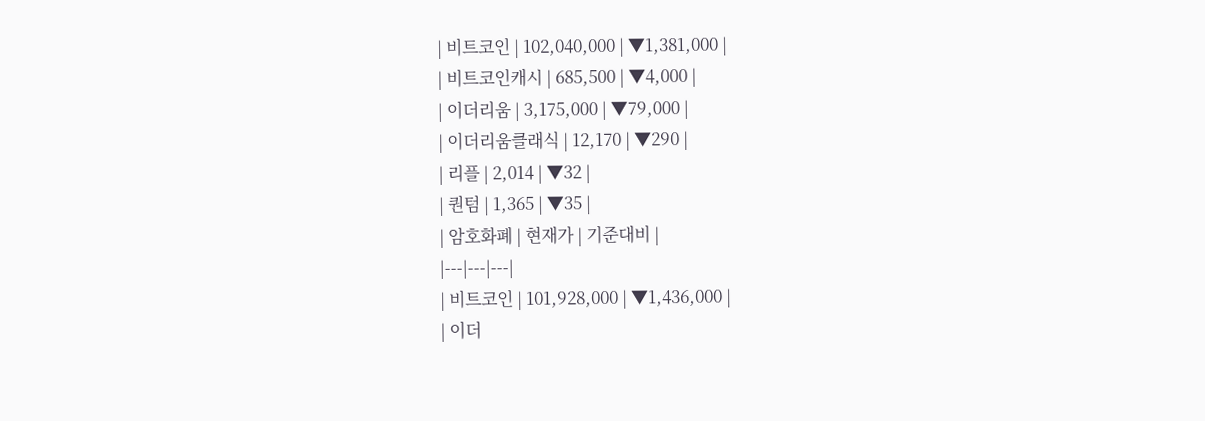| 비트코인 | 102,040,000 | ▼1,381,000 |
| 비트코인캐시 | 685,500 | ▼4,000 |
| 이더리움 | 3,175,000 | ▼79,000 |
| 이더리움클래식 | 12,170 | ▼290 |
| 리플 | 2,014 | ▼32 |
| 퀀텀 | 1,365 | ▼35 |
| 암호화폐 | 현재가 | 기준대비 |
|---|---|---|
| 비트코인 | 101,928,000 | ▼1,436,000 |
| 이더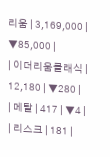리움 | 3,169,000 | ▼85,000 |
| 이더리움클래식 | 12,180 | ▼280 |
| 메탈 | 417 | ▼4 |
| 리스크 | 181 |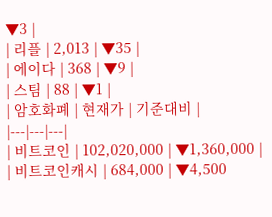▼3 |
| 리플 | 2,013 | ▼35 |
| 에이다 | 368 | ▼9 |
| 스팀 | 88 | ▼1 |
| 암호화폐 | 현재가 | 기준대비 |
|---|---|---|
| 비트코인 | 102,020,000 | ▼1,360,000 |
| 비트코인캐시 | 684,000 | ▼4,500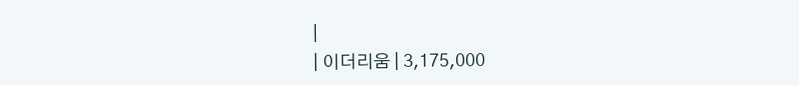|
| 이더리움 | 3,175,000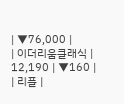| ▼76,000 |
| 이더리움클래식 | 12,190 | ▼160 |
| 리플 |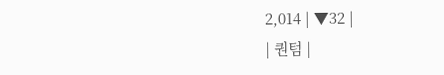2,014 | ▼32 |
| 퀀텀 |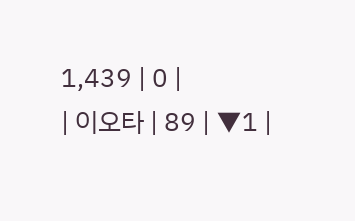1,439 | 0 |
| 이오타 | 89 | ▼1 |